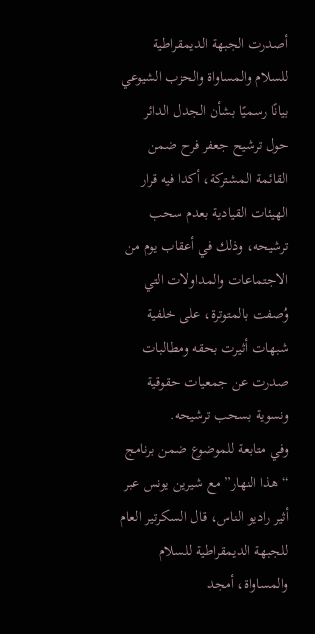أصدرت الجبهة الديمقراطية للسلام والمساواة والحزب الشيوعي بيانًا رسميًا بشأن الجدل الدائر حول ترشيح جعفر فرح ضمن القائمة المشتركة، أكدا فيه قرار الهيئات القيادية بعدم سحب ترشيحه، وذلك في أعقاب يوم من الاجتماعات والمداولات التي وُصفت بالمتوترة، على خلفية شبهات أثيرت بحقه ومطالبات صدرت عن جمعيات حقوقية ونسوية بسحب ترشيحه.
وفي متابعة للموضوع ضمن برنامج “هذا النهار” مع شيرين يونس عبر أثير راديو الناس، قال السكرتير العام للجبهة الديمقراطية للسلام والمساواة، أمجد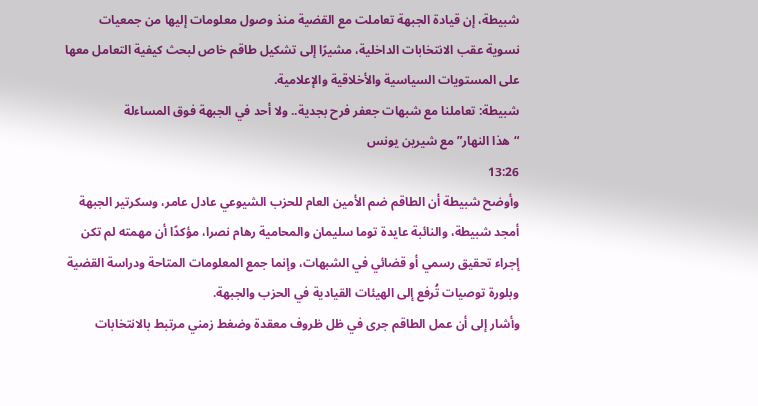شبيطة، إن قيادة الجبهة تعاملت مع القضية منذ وصول معلومات إليها من جمعيات نسوية عقب الانتخابات الداخلية، مشيرًا إلى تشكيل طاقم خاص لبحث كيفية التعامل معها على المستويات السياسية والأخلاقية والإعلامية.
شبيطة: تعاملنا مع شبهات جعفر فرح بجدية.. ولا أحد في الجبهة فوق المساءلة
“هذا النهار” مع شيرين يونس
13:26
وأوضح شبيطة أن الطاقم ضم الأمين العام للحزب الشيوعي عادل عامر، وسكرتير الجبهة أمجد شبيطة، والنائبة عايدة توما سليمان والمحامية رهام نصرا، مؤكدًا أن مهمته لم تكن إجراء تحقيق رسمي أو قضائي في الشبهات، وإنما جمع المعلومات المتاحة ودراسة القضية وبلورة توصيات تُرفع إلى الهيئات القيادية في الحزب والجبهة.
وأشار إلى أن عمل الطاقم جرى في ظل ظروف معقدة وضغط زمني مرتبط بالانتخابات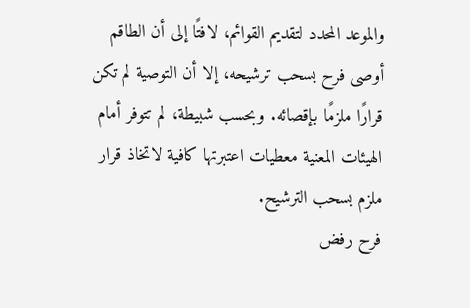والموعد المحدد لتقديم القوائم، لافتًا إلى أن الطاقم أوصى فرح بسحب ترشيحه، إلا أن التوصية لم تكن قرارًا ملزمًا بإقصائه. وبحسب شبيطة، لم تتوفر أمام الهيئات المعنية معطيات اعتبرتها كافية لاتخاذ قرار ملزم بسحب الترشيح.
فرح رفض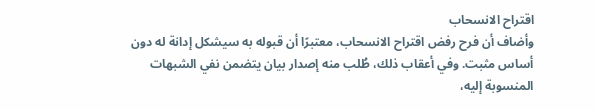اقتراح الانسحاب
وأضاف أن فرح رفض اقتراح الانسحاب، معتبرًا أن قبوله به سيشكل إدانة له دون أساس مثبت. وفي أعقاب ذلك، طُلب منه إصدار بيان يتضمن نفي الشبهات المنسوبة إليه،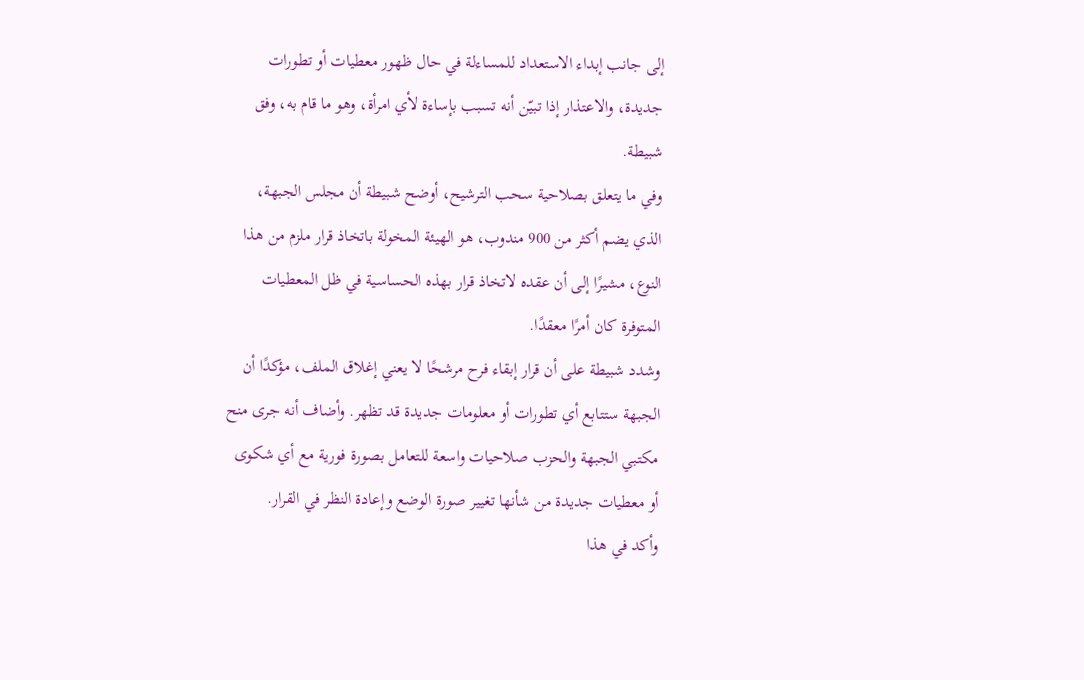إلى جانب إبداء الاستعداد للمساءلة في حال ظهور معطيات أو تطورات جديدة، والاعتذار إذا تبيّن أنه تسبب بإساءة لأي امرأة، وهو ما قام به، وفق شبيطة.
وفي ما يتعلق بصلاحية سحب الترشيح، أوضح شبيطة أن مجلس الجبهة، الذي يضم أكثر من 900 مندوب، هو الهيئة المخولة باتخاذ قرار ملزم من هذا النوع، مشيرًا إلى أن عقده لاتخاذ قرار بهذه الحساسية في ظل المعطيات المتوفرة كان أمرًا معقدًا.
وشدد شبيطة على أن قرار إبقاء فرح مرشحًا لا يعني إغلاق الملف، مؤكدًا أن الجبهة ستتابع أي تطورات أو معلومات جديدة قد تظهر. وأضاف أنه جرى منح مكتبي الجبهة والحزب صلاحيات واسعة للتعامل بصورة فورية مع أي شكوى أو معطيات جديدة من شأنها تغيير صورة الوضع وإعادة النظر في القرار.
وأكد في هذا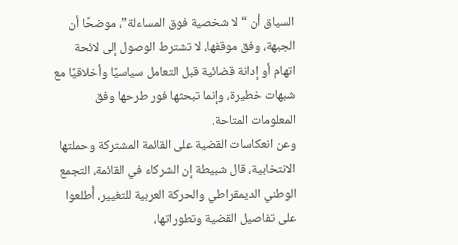السياق أن “لا شخصية فوق المساءلة”، موضحًا أن الجبهة، وفق موقفها، لا تشترط الوصول إلى لائحة اتهام أو إدانة قضائية قبل التعامل سياسيًا وأخلاقيًا مع شبهات خطيرة، وإنما تبحثها فور طرحها وفق المعلومات المتاحة.
وعن انعكاسات القضية على القائمة المشتركة وحملتها الانتخابية، قال شبيطة إن الشركاء في القائمة، التجمع الوطني الديمقراطي والحركة العربية للتغيير، أُطلعوا على تفاصيل القضية وتطوراتها،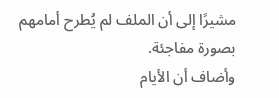مشيرًا إلى أن الملف لم يُطرح أمامهم بصورة مفاجئة.
وأضاف أن الأيام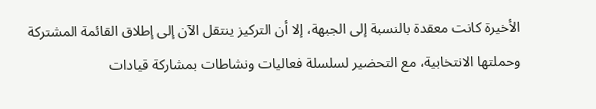الأخيرة كانت معقدة بالنسبة إلى الجبهة، إلا أن التركيز ينتقل الآن إلى إطلاق القائمة المشتركة وحملتها الانتخابية، مع التحضير لسلسلة فعاليات ونشاطات بمشاركة قيادات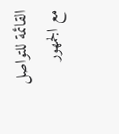القائمة للتواصل مع الجمهور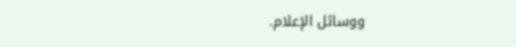ووسائل الإعلام.